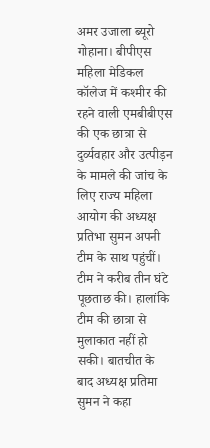अमर उजाला ब्यूरो
गोहाना। बीपीएस महिला मेडिकल कॉलेज में कश्मीर की रहने वाली एमबीबीएस की एक छात्रा से दुर्व्यवहार और उत्पीड़न के मामले की जांच के लिए राज्य महिला आयोग की अध्यक्ष प्रतिभा सुमन अपनी टीम के साथ पहुंचीं। टीम ने करीब तीन घंटे पूछताछ की। हालांकि टीम की छात्रा से मुलाकात नहीं हो सकी। बातचीत के बाद अध्यक्ष प्रतिमा सुमन ने कहा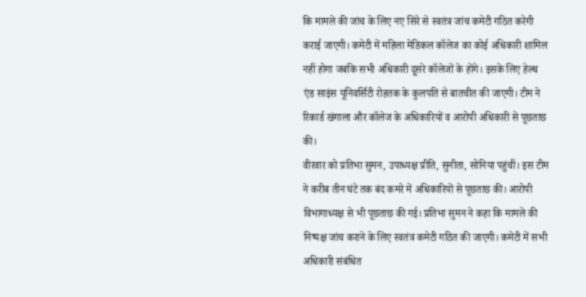कि मामले की जांच के लिए नए सिरे से स्वतंत्र जांच कमेटी गठित करेगी कराई जाएगी। कमेटी में महिला मेडिकल कॉलेज का कोई अधिकारी शामिल नहीं होगा जबकि सभी अधिकारी दूसरे कॉलेजों के होंगे। इसके लिए हेल्थ एंड साइंस यूनिवर्सिटी रोहतक के कुलपति से बातचीत की जाएगी। टीम ने रिकार्ड खंगाला और कॉलेज के अधिकारियों व आरोपी अधिकारी से पूछताछ की।
वीरवार को प्रतिभा सुमन, उपाध्यक्ष प्रीति, सुनीता, सोनिया पहुंचीं। इस टीम ने करीब तीन घंटे तक बंद कमरे में अधिकारियों से पूछताछ की। आरोपी विभागाध्यक्ष से भी पूछताछ की गई। प्रतिभा सुमन ने कहा कि मामले की निष्पक्ष जांच कराने के लिए स्वतंत्र कमेटी गठित की जाएगी। कमेटी में सभी अधिकारी संबंधित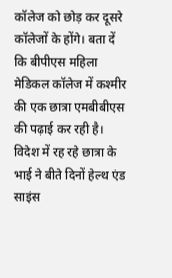कॉलेज को छोड़ कर दूसरे कॉलेजों के होंगे। बता दें कि बीपीएस महिला मेडिकल कॉलेज में कश्मीर की एक छात्रा एमबीबीएस की पढ़ाई कर रही है। विदेश में रह रहे छात्रा के भाई ने बीते दिनों हेल्थ एंड साइंस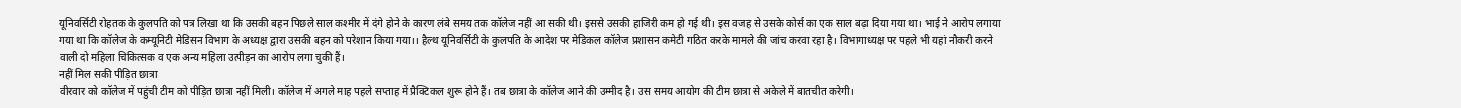यूनिवर्सिटी रोहतक के कुलपति को पत्र लिखा था कि उसकी बहन पिछले साल कश्मीर में दंगे होने के कारण लंबे समय तक कॉलेज नहीं आ सकी थी। इससे उसकी हाजिरी कम हो गई थी। इस वजह से उसके कोर्स का एक साल बढ़ा दिया गया था। भाई ने आरोप लगाया गया था कि कॉलेज के कम्यूनिटी मेडिसन विभाग के अध्यक्ष द्वारा उसकी बहन को परेशान किया गया।। हैल्थ यूनिवर्सिटी के कुलपति के आदेश पर मेडिकल कॉलेज प्रशासन कमेटी गठित करके मामले की जांच करवा रहा है। विभागाध्यक्ष पर पहले भी यहां नौकरी करने वाली दो महिला चिकित्सक व एक अन्य महिला उत्पीड़न का आरोप लगा चुकी हैं।
नहीं मिल सकी पीड़ित छात्रा
वीरवार को कॉलेज में पहुंची टीम को पीड़ित छात्रा नहीं मिली। कॉलेज में अगले माह पहले सप्ताह में प्रैक्टिकल शुरू होने हैं। तब छात्रा के कॉलेज आने की उम्मीद है। उस समय आयोग की टीम छात्रा से अकेले में बातचीत करेगी।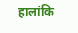हालांकि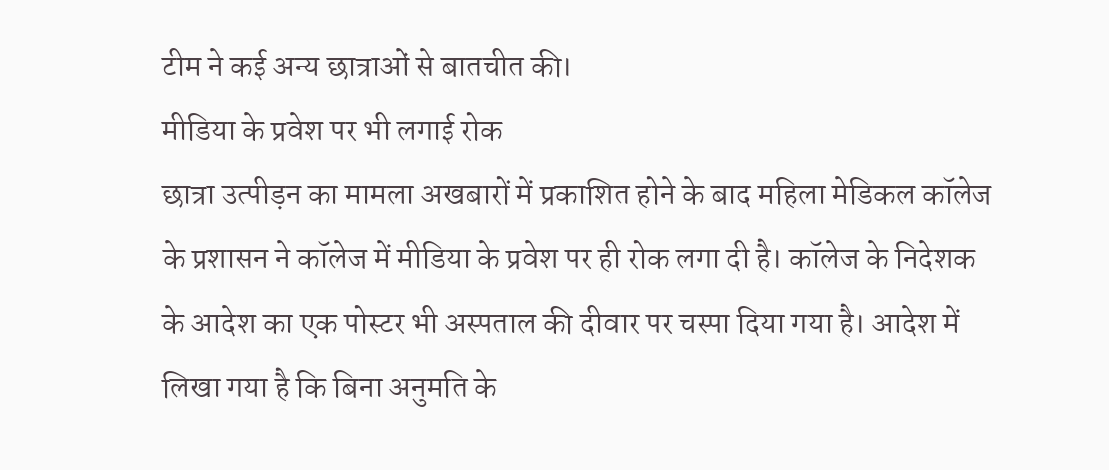टीम ने कई अन्य छात्राओं से बातचीत की।
मीडिया के प्रवेश पर भी लगाई रोक
छात्रा उत्पीड़न का मामला अखबारों में प्रकाशित होने के बाद महिला मेडिकल कॉलेज के प्रशासन ने कॉलेज में मीडिया के प्रवेश पर ही रोक लगा दी है। कॉलेज के निदेशक के आदेश का एक पोस्टर भी अस्पताल की दीवार पर चस्पा दिया गया है। आदेश में लिखा गया है कि बिना अनुमति के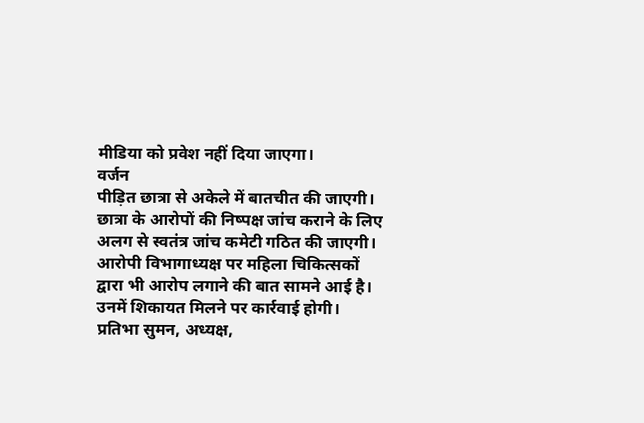मीडिया को प्रवेश नहीं दिया जाएगा।
वर्जन
पीड़ित छात्रा से अकेले में बातचीत की जाएगी। छात्रा के आरोपों की निष्पक्ष जांच कराने के लिए अलग से स्वतंत्र जांच कमेटी गठित की जाएगी। आरोपी विभागाध्यक्ष पर महिला चिकित्सकों द्वारा भी आरोप लगाने की बात सामने आई है। उनमें शिकायत मिलने पर कार्रवाई होगी।
प्रतिभा सुमन, अध्यक्ष,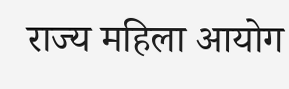राज्य महिला आयोग